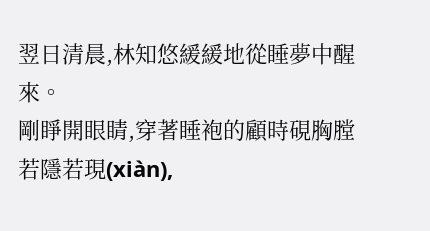翌日清晨,林知悠緩緩地從睡夢中醒來。
剛睜開眼睛,穿著睡袍的顧時硯胸膛若隱若現(xiàn),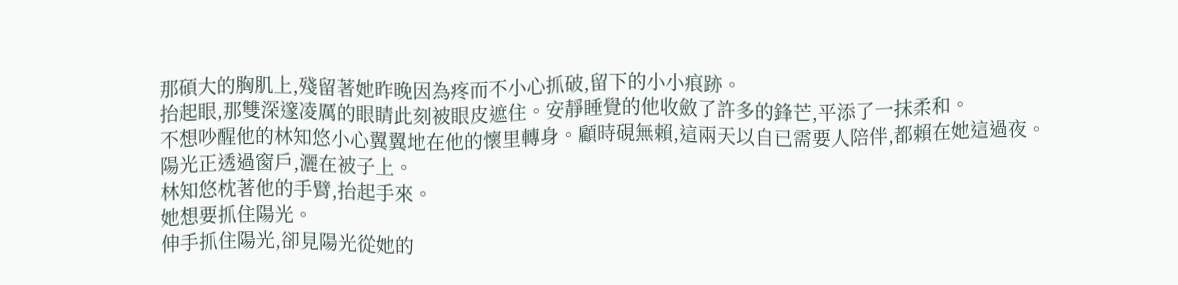那碩大的胸肌上,殘留著她昨晚因為疼而不小心抓破,留下的小小痕跡。
抬起眼,那雙深邃凌厲的眼睛此刻被眼皮遮住。安靜睡覺的他收斂了許多的鋒芒,平添了一抹柔和。
不想吵醒他的林知悠小心翼翼地在他的懷里轉身。顧時硯無賴,這兩天以自已需要人陪伴,都賴在她這過夜。
陽光正透過窗戶,灑在被子上。
林知悠枕著他的手臂,抬起手來。
她想要抓住陽光。
伸手抓住陽光,卻見陽光從她的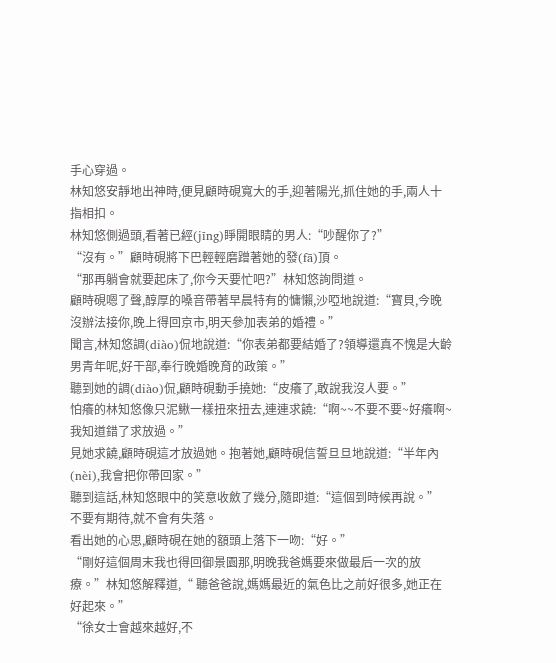手心穿過。
林知悠安靜地出神時,便見顧時硯寬大的手,迎著陽光,抓住她的手,兩人十指相扣。
林知悠側過頭,看著已經(jīng)睜開眼睛的男人:“吵醒你了?”
“沒有。”顧時硯將下巴輕輕磨蹭著她的發(fā)頂。
“那再躺會就要起床了,你今天要忙吧?”林知悠詢問道。
顧時硯嗯了聲,醇厚的嗓音帶著早晨特有的慵懶,沙啞地說道:“寶貝,今晚沒辦法接你,晚上得回京市,明天參加表弟的婚禮。”
聞言,林知悠調(diào)侃地說道:“你表弟都要結婚了?領導還真不愧是大齡男青年呢,好干部,奉行晚婚晚育的政策。”
聽到她的調(diào)侃,顧時硯動手撓她:“皮癢了,敢說我沒人要。”
怕癢的林知悠像只泥鰍一樣扭來扭去,連連求饒:“啊~~不要不要~好癢啊~我知道錯了求放過。”
見她求饒,顧時硯這才放過她。抱著她,顧時硯信誓旦旦地說道:“半年內(nèi),我會把你帶回家。”
聽到這話,林知悠眼中的笑意收斂了幾分,隨即道:“這個到時候再說。”
不要有期待,就不會有失落。
看出她的心思,顧時硯在她的額頭上落下一吻:“好。”
“剛好這個周末我也得回御景園那,明晚我爸媽要來做最后一次的放療。”林知悠解釋道,“ 聽爸爸說,媽媽最近的氣色比之前好很多,她正在好起來。”
“徐女士會越來越好,不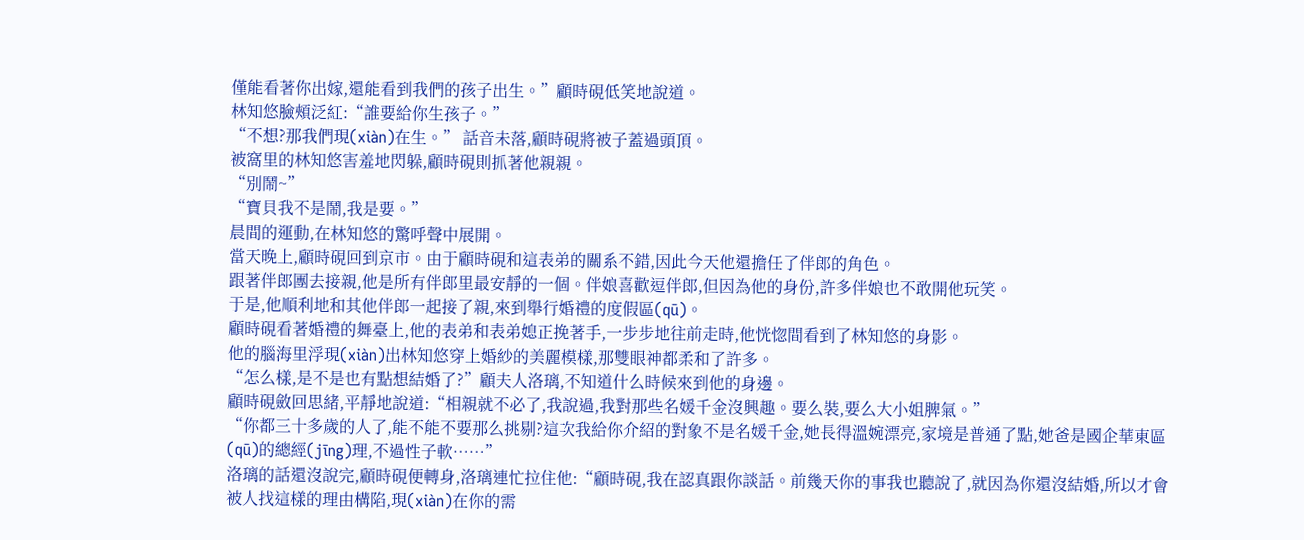僅能看著你出嫁,還能看到我們的孩子出生。”顧時硯低笑地說道。
林知悠臉頰泛紅:“誰要給你生孩子。”
“不想?那我們現(xiàn)在生。” 話音未落,顧時硯將被子蓋過頭頂。
被窩里的林知悠害羞地閃躲,顧時硯則抓著他親親。
“別鬧~”
“寶貝我不是鬧,我是要。”
晨間的運動,在林知悠的驚呼聲中展開。
當天晚上,顧時硯回到京市。由于顧時硯和這表弟的關系不錯,因此今天他還擔任了伴郎的角色。
跟著伴郎團去接親,他是所有伴郎里最安靜的一個。伴娘喜歡逗伴郎,但因為他的身份,許多伴娘也不敢開他玩笑。
于是,他順利地和其他伴郎一起接了親,來到舉行婚禮的度假區(qū)。
顧時硯看著婚禮的舞臺上,他的表弟和表弟媳正挽著手,一步步地往前走時,他恍惚間看到了林知悠的身影。
他的腦海里浮現(xiàn)出林知悠穿上婚紗的美麗模樣,那雙眼神都柔和了許多。
“怎么樣,是不是也有點想結婚了?”顧夫人洛璃,不知道什么時候來到他的身邊。
顧時硯斂回思緒,平靜地說道:“相親就不必了,我說過,我對那些名媛千金沒興趣。要么裝,要么大小姐脾氣。”
“你都三十多歲的人了,能不能不要那么挑剔?這次我給你介紹的對象不是名媛千金,她長得溫婉漂亮,家境是普通了點,她爸是國企華東區(qū)的總經(jīng)理,不過性子軟……”
洛璃的話還沒說完,顧時硯便轉身,洛璃連忙拉住他:“顧時硯,我在認真跟你談話。前幾天你的事我也聽說了,就因為你還沒結婚,所以才會被人找這樣的理由構陷,現(xiàn)在你的需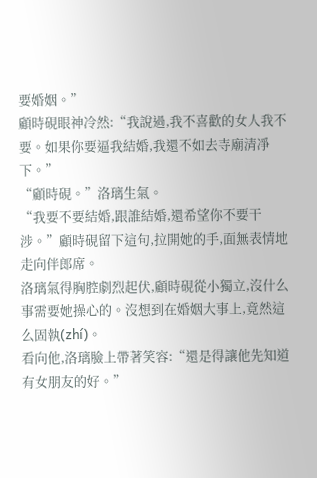要婚姻。”
顧時硯眼神冷然:“我說過,我不喜歡的女人我不要。如果你要逼我結婚,我還不如去寺廟清凈下。”
“顧時硯。”洛璃生氣。
“我要不要結婚,跟誰結婚,還希望你不要干涉。”顧時硯留下這句,拉開她的手,面無表情地走向伴郎席。
洛璃氣得胸腔劇烈起伏,顧時硯從小獨立,沒什么事需要她操心的。沒想到在婚姻大事上,竟然這么固執(zhí)。
看向他,洛璃臉上帶著笑容:“還是得讓他先知道有女朋友的好。”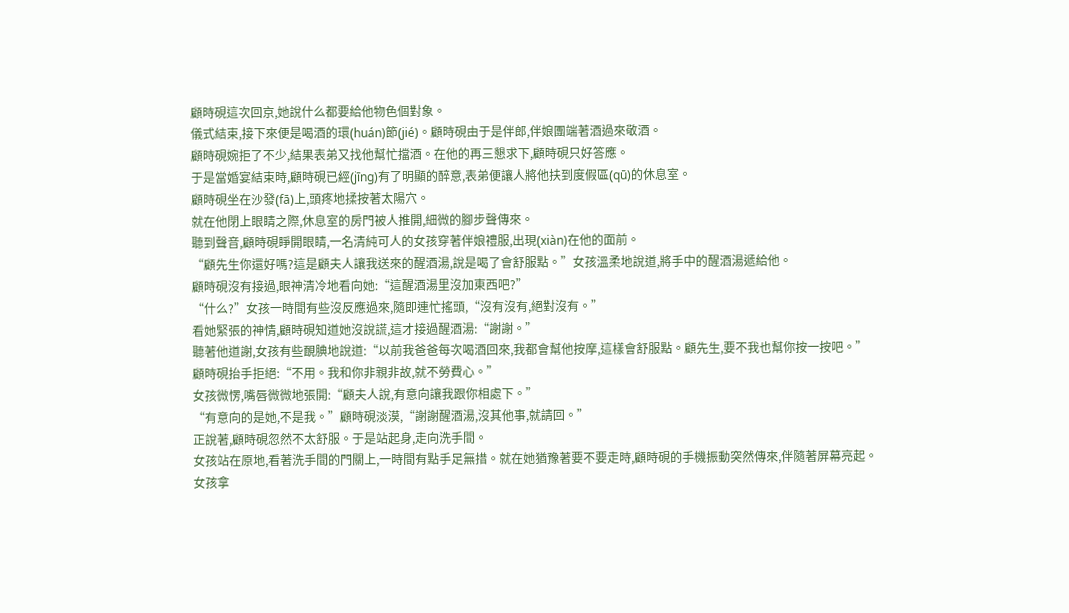顧時硯這次回京,她說什么都要給他物色個對象。
儀式結束,接下來便是喝酒的環(huán)節(jié)。顧時硯由于是伴郎,伴娘團端著酒過來敬酒。
顧時硯婉拒了不少,結果表弟又找他幫忙擋酒。在他的再三懇求下,顧時硯只好答應。
于是當婚宴結束時,顧時硯已經(jīng)有了明顯的醉意,表弟便讓人將他扶到度假區(qū)的休息室。
顧時硯坐在沙發(fā)上,頭疼地揉按著太陽穴。
就在他閉上眼睛之際,休息室的房門被人推開,細微的腳步聲傳來。
聽到聲音,顧時硯睜開眼睛,一名清純可人的女孩穿著伴娘禮服,出現(xiàn)在他的面前。
“顧先生你還好嗎?這是顧夫人讓我送來的醒酒湯,說是喝了會舒服點。”女孩溫柔地說道,將手中的醒酒湯遞給他。
顧時硯沒有接過,眼神清冷地看向她:“這醒酒湯里沒加東西吧?”
“什么?”女孩一時間有些沒反應過來,隨即連忙搖頭,“沒有沒有,絕對沒有。”
看她緊張的神情,顧時硯知道她沒說謊,這才接過醒酒湯:“謝謝。”
聽著他道謝,女孩有些靦腆地說道:“以前我爸爸每次喝酒回來,我都會幫他按摩,這樣會舒服點。顧先生,要不我也幫你按一按吧。”
顧時硯抬手拒絕:“不用。我和你非親非故,就不勞費心。”
女孩微愣,嘴唇微微地張開:“顧夫人說,有意向讓我跟你相處下。”
“有意向的是她,不是我。”顧時硯淡漠,“謝謝醒酒湯,沒其他事,就請回。”
正說著,顧時硯忽然不太舒服。于是站起身,走向洗手間。
女孩站在原地,看著洗手間的門關上,一時間有點手足無措。就在她猶豫著要不要走時,顧時硯的手機振動突然傳來,伴隨著屏幕亮起。
女孩拿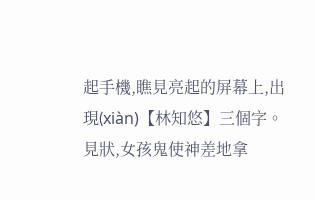起手機,瞧見亮起的屏幕上,出現(xiàn)【林知悠】三個字。
見狀,女孩鬼使神差地拿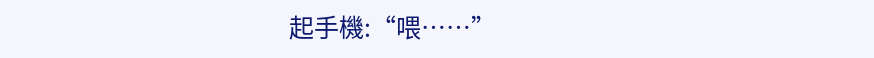起手機:“喂……”